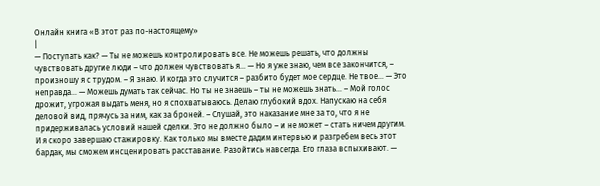Онлайн книга «В этот раз по-настоящему»
|
— Поступать как? — Ты не можешь контролировать все. Не можешь решать, что должны чувствовать другие люди – что должен чувствовать я… — Но я уже знаю, чем все закончится, – произношу я с трудом. – Я знаю. И когда это случится – разбито будет мое сердце. Не твое… — Это неправда… — Можешь думать так сейчас. Но ты не знаешь – ты не можешь знать… – Мой голос дрожит, угрожая выдать меня, но я спохватываюсь. Делаю глубокий вдох. Напускаю на себя деловой вид, прячусь за ним, как за броней. – Слушай, это наказание мне за то, что я не придерживалась условий нашей сделки. Это не должно было – и не может – стать ничем другим. И я скоро завершаю стажировку. Как только мы вместе дадим интервью и разгребем весь этот бардак, мы сможем инсценировать расставание. Разойтись навсегда. Его глаза вспыхивают. —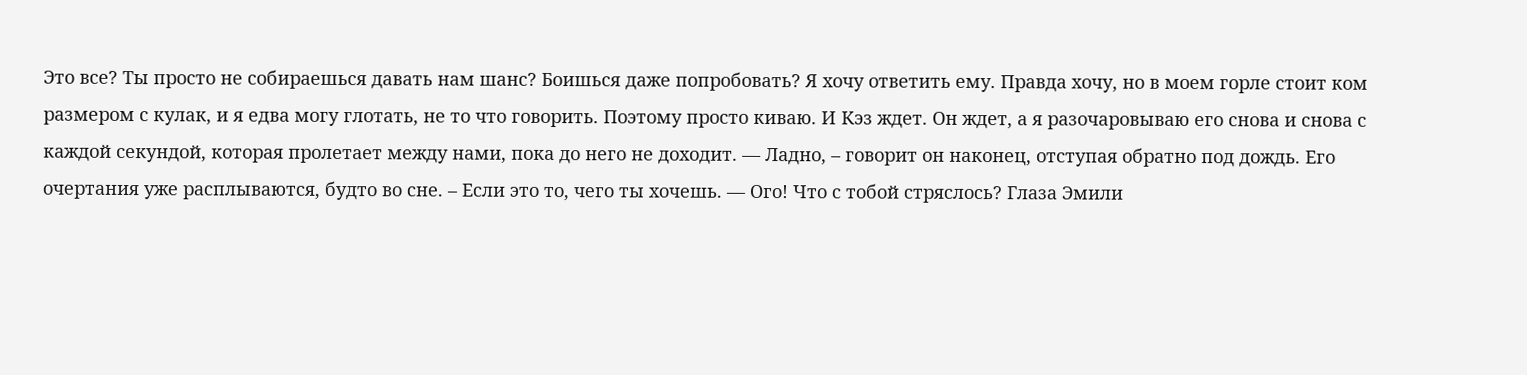Это все? Ты просто не собираешься давать нам шанс? Боишься даже попробовать? Я хочу ответить ему. Правда хочу, но в моем горле стоит ком размером с кулак, и я едва могу глотать, не то что говорить. Поэтому просто киваю. И Кэз ждет. Он ждет, а я разочаровываю его снова и снова с каждой секундой, которая пролетает между нами, пока до него не доходит. — Ладно, – говорит он наконец, отступая обратно под дождь. Его очертания уже расплываются, будто во сне. – Если это то, чего ты хочешь. — Ого! Что с тобой стряслось? Глаза Эмили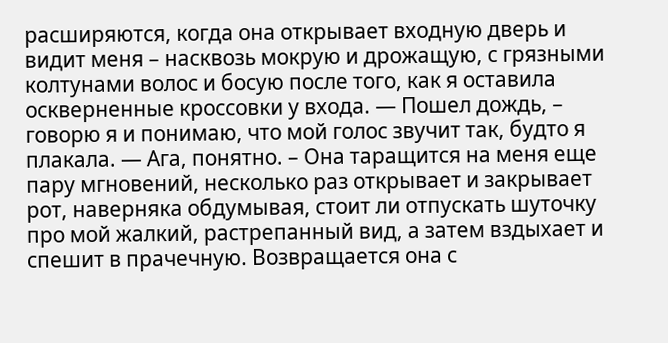расширяются, когда она открывает входную дверь и видит меня – насквозь мокрую и дрожащую, с грязными колтунами волос и босую после того, как я оставила оскверненные кроссовки у входа. — Пошел дождь, – говорю я и понимаю, что мой голос звучит так, будто я плакала. — Ага, понятно. – Она таращится на меня еще пару мгновений, несколько раз открывает и закрывает рот, наверняка обдумывая, стоит ли отпускать шуточку про мой жалкий, растрепанный вид, а затем вздыхает и спешит в прачечную. Возвращается она с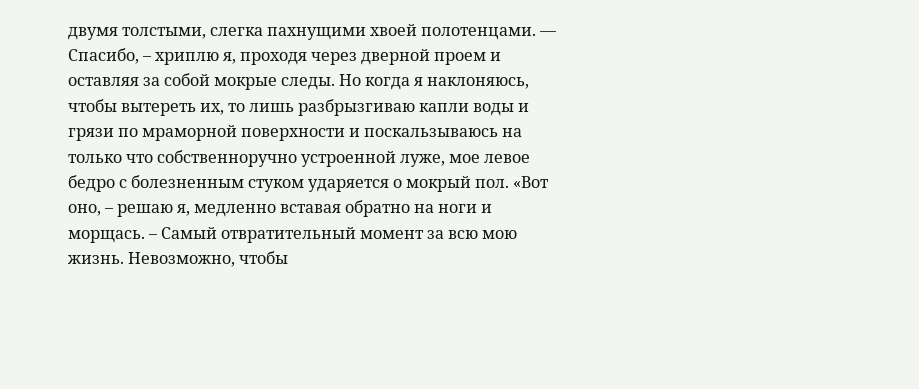двумя толстыми, слегка пахнущими хвоей полотенцами. — Спасибо, – хриплю я, проходя через дверной проем и оставляя за собой мокрые следы. Но когда я наклоняюсь, чтобы вытереть их, то лишь разбрызгиваю капли воды и грязи по мраморной поверхности и поскальзываюсь на только что собственноручно устроенной луже, мое левое бедро с болезненным стуком ударяется о мокрый пол. «Вот оно, – решаю я, медленно вставая обратно на ноги и морщась. – Самый отвратительный момент за всю мою жизнь. Невозможно, чтобы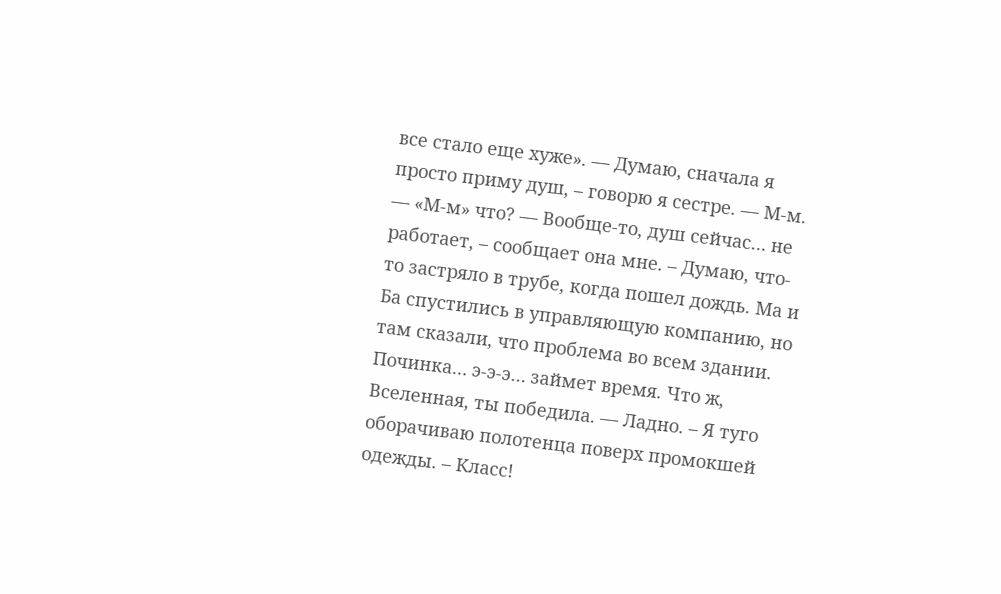все стало еще хуже». — Думаю, сначала я просто приму душ, – говорю я сестре. — М-м. — «М-м» что? — Вообще-то, душ сейчас… не работает, – сообщает она мне. – Думаю, что-то застряло в трубе, когда пошел дождь. Ма и Ба спустились в управляющую компанию, но там сказали, что проблема во всем здании. Починка… э-э-э… займет время. Что ж, Вселенная, ты победила. — Ладно. – Я туго оборачиваю полотенца поверх промокшей одежды. – Класс!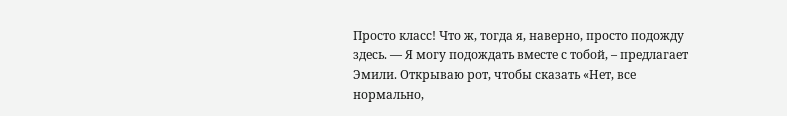Просто класс! Что ж, тогда я, наверно, просто подожду здесь. — Я могу подождать вместе с тобой, – предлагает Эмили. Открываю рот, чтобы сказать «Нет, все нормально,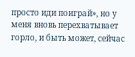просто иди поиграй», но у меня вновь перехватывает горло, и быть может, сейчас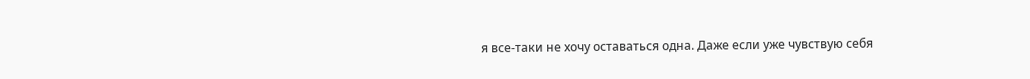я все-таки не хочу оставаться одна. Даже если уже чувствую себя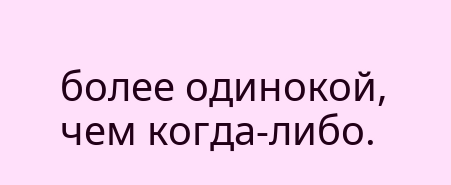более одинокой, чем когда-либо.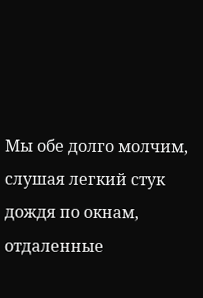Мы обе долго молчим, слушая легкий стук дождя по окнам, отдаленные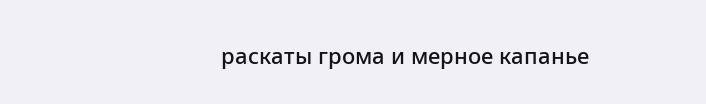раскаты грома и мерное капанье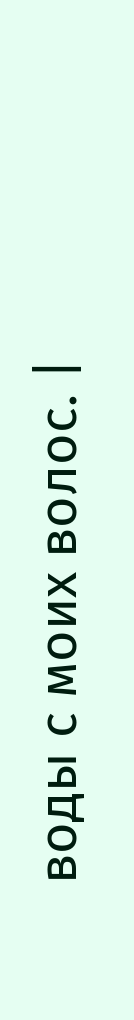воды с моих волос. |